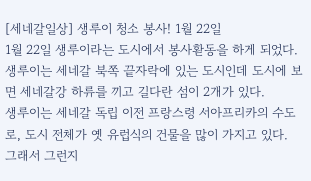[세네갈일상] 생루이 청소 봉사! 1월 22일
1월 22일 생루이라는 도시에서 봉사홛동을 하게 되었다.
생루이는 세네갈 북쪽 끝자락에 있는 도시인데 도시에 보면 세네갈강 하류를 끼고 길다란 섬이 2개가 있다.
생루이는 세네갈 독립 이전 프랑스령 서아프리카의 수도로, 도시 전체가 옛 유럽식의 건물을 많이 가지고 있다.
그래서 그런지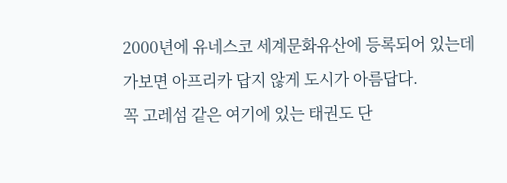2000년에 유네스코 세계문화유산에 등록되어 있는데 가보면 아프리카 답지 않게 도시가 아름답다.
꼭 고레섬 같은 여기에 있는 태권도 단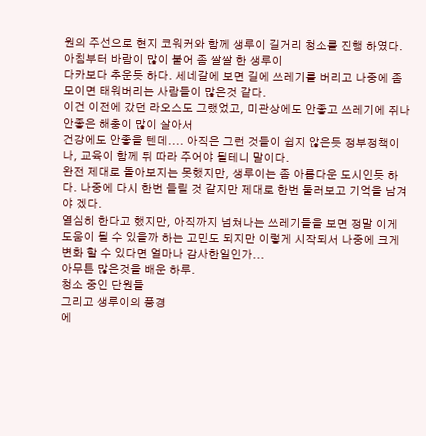원의 주선으로 현지 코워커와 함께 생루이 길거리 청소를 진행 하였다.
아침부터 바람이 많이 불어 좀 쌀쌀 한 생루이
다카보다 추운듯 하다. 세네갈에 보면 길에 쓰레기를 버리고 나중에 좀 모이면 태워버리는 사람들이 많은것 같다.
이건 이전에 갔던 라오스도 그랬었고, 미관상에도 안좋고 쓰레기에 쥐나 안좋은 해충이 많이 살아서
건강에도 안좋을 텐데.... 아직은 그런 것들이 쉽지 않은듯 정부정책이나, 교육이 함께 뒤 따라 주어야 될테니 말이다.
완전 제대로 돌아보지는 못했지만, 생루이는 좀 아름다운 도시인듯 하다. 나중에 다시 한번 들릴 것 같지만 제대로 한번 둘러보고 기억을 남겨야 겠다.
열심히 한다고 했지만, 아직까지 넘쳐나는 쓰레기들을 보면 정말 이게 도움이 될 수 있을까 하는 고민도 되지만 이렇게 시작되서 나중에 크게 변화 할 수 있다면 얼마나 감사한일인가...
아무튼 많은것을 배운 하루.
청소 중인 단원들
그리고 생루이의 풍경
에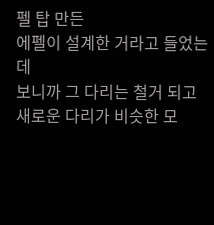펠 탑 만든
에펠이 설계한 거라고 들었는데
보니까 그 다리는 철거 되고
새로운 다리가 비슷한 모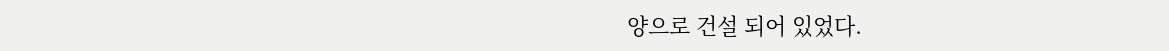양으로 건설 되어 있었다.